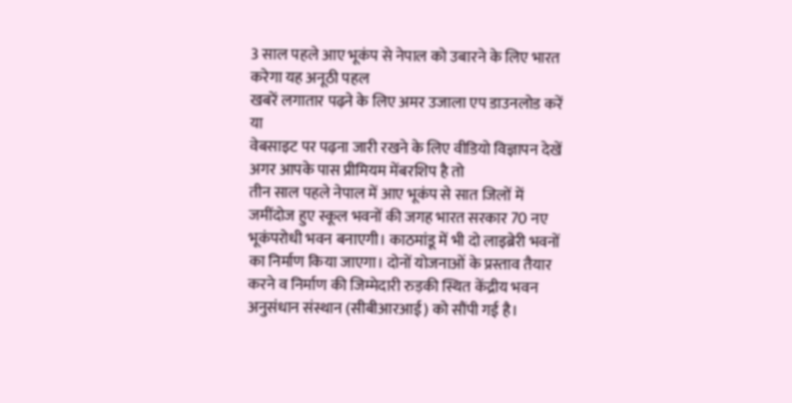3 साल पहले आए भूकंप से नेपाल को उबारने के लिए भारत करेगा यह अनूठी पहल
खबरें लगातार पढ़ने के लिए अमर उजाला एप डाउनलोड करें
या
वेबसाइट पर पढ़ना जारी रखने के लिए वीडियो विज्ञापन देखें
अगर आपके पास प्रीमियम मेंबरशिप है तो
तीन साल पहले नेपाल में आए भूकंप से सात जिलों में जमींदोज हुए स्कूल भवनों की जगह भारत सरकार 70 नए भूकंपरोधी भवन बनाएगी। काठमांडू में भी दो लाइब्रेरी भवनों का निर्माण किया जाएगा। दोनों योजनाओं के प्रस्ताव तैयार करने व निर्माण की जिम्मेदारी रुड़की स्थित केंद्रीय भवन अनुसंधान संस्थान (सीबीआरआई) को सौंपी गई है।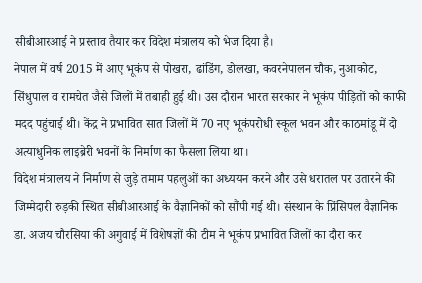सीबीआरआई ने प्रस्ताव तैयार कर विदेश मंत्रालय को भेज दिया है।
नेपाल में वर्ष 2015 में आए भूकंप से पोखरा, ढांडिंग, डोलखा, कवरनेपालन चौक, नुआकोट, सिंधुपाल व रामचेत जैसे जिलों में तबाही हुई थी। उस दौरान भारत सरकार ने भूकंप पीड़ितों को काफी मदद पहुंचाई थी। केंद्र ने प्रभावित सात जिलों में 70 नए भूकंपरोधी स्कूल भवन और काठमांडू में दो अत्याधुनिक लाइब्रेरी भवनों के निर्माण का फैसला लिया था।
विदेश मंत्रालय ने निर्माण से जुड़े तमाम पहलुओं का अध्ययन करने और उसे धरातल पर उतारने की जिम्मेदारी रुड़की स्थित सीबीआरआई के वैज्ञानिकों को सौंपी गई थी। संस्थान के प्रिंसिपल वैज्ञानिक डा. अजय चौरसिया की अगुवाई में विशेषज्ञों की टीम ने भूकंप प्रभावित जिलों का दौरा कर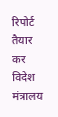रिपोर्ट तैयार कर विदेश मंत्रालय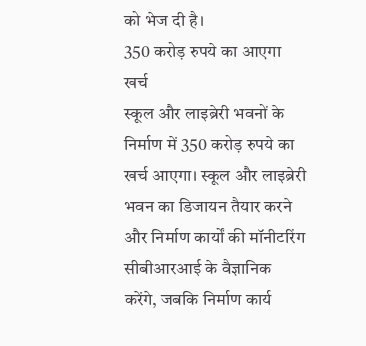को भेज दी है।
350 करोड़ रुपये का आएगा खर्च
स्कूल और लाइब्रेरी भवनों के निर्माण में 350 करोड़ रुपये का खर्च आएगा। स्कूल और लाइब्रेरी भवन का डिजायन तैयार करने और निर्माण कार्यों की मॉनीटरिंग सीबीआरआई के वैज्ञानिक करेंगे, जबकि निर्माण कार्य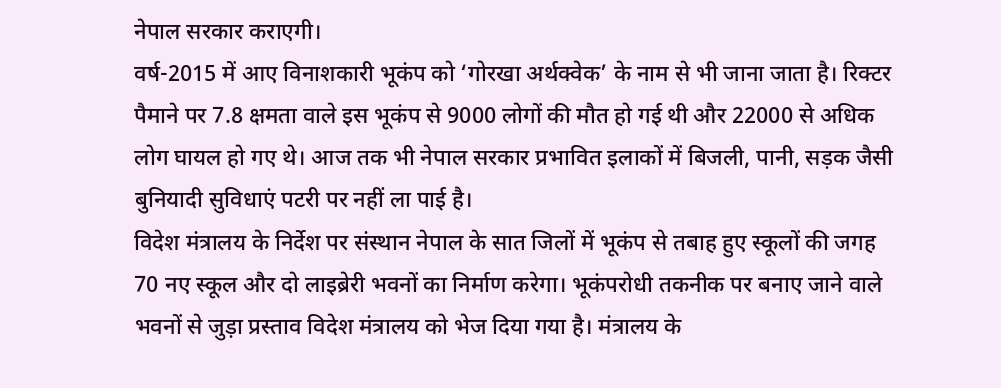नेपाल सरकार कराएगी।
वर्ष-2015 में आए विनाशकारी भूकंप को ‘गोरखा अर्थक्वेक’ के नाम से भी जाना जाता है। रिक्टर पैमाने पर 7.8 क्षमता वाले इस भूकंप से 9000 लोगों की मौत हो गई थी और 22000 से अधिक लोग घायल हो गए थे। आज तक भी नेपाल सरकार प्रभावित इलाकों में बिजली, पानी, सड़क जैसी बुनियादी सुविधाएं पटरी पर नहीं ला पाई है।
विदेश मंत्रालय के निर्देश पर संस्थान नेपाल के सात जिलों में भूकंप से तबाह हुए स्कूलों की जगह 70 नए स्कूल और दो लाइब्रेरी भवनों का निर्माण करेगा। भूकंपरोधी तकनीक पर बनाए जाने वाले भवनों से जुड़ा प्रस्ताव विदेश मंत्रालय को भेज दिया गया है। मंत्रालय के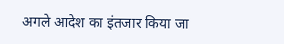अगले आदेश का इंतजार किया जा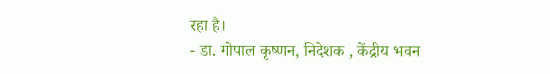रहा है।
- डा. गोपाल कृष्णन, निदेशक , केंद्रीय भवन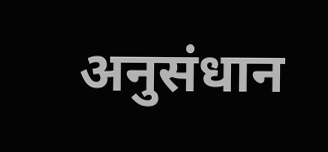अनुसंधान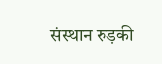संस्थान रुड़की